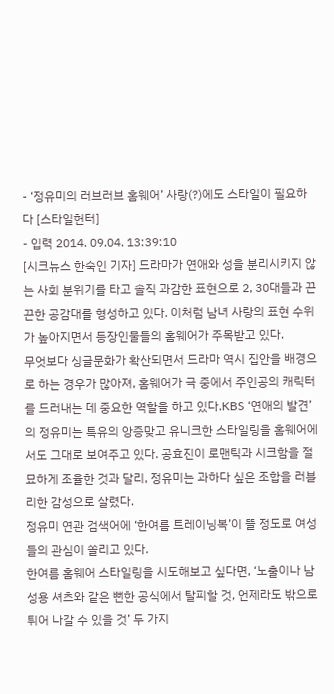- ‘정유미의 러브러브 홈웨어’ 사랑(?)에도 스타일이 필요하다 [스타일헌터]
- 입력 2014. 09.04. 13:39:10
[시크뉴스 한숙인 기자] 드라마가 연애와 성을 분리시키지 않는 사회 분위기를 타고 솔직 과감한 표현으로 2, 30대들과 끈끈한 공감대를 형성하고 있다. 이처럼 남녀 사랑의 표현 수위가 높아지면서 등장인물들의 홈웨어가 주목받고 있다.
무엇보다 싱글문화가 확산되면서 드라마 역시 집안을 배경으로 하는 경우가 많아져, 홈웨어가 극 중에서 주인공의 캐릭터를 드러내는 데 중요한 역할을 하고 있다.KBS ‘연애의 발견’의 정유미는 특유의 앙증맞고 유니크한 스타일링을 홈웨어에서도 그대로 보여주고 있다. 공효진이 로맨틱과 시크함을 절묘하게 조율한 것과 달리, 정유미는 과하다 싶은 조합을 러블리한 감성으로 살렸다.
정유미 연관 검색어에 ‘한여름 트레이닝복’이 뜰 정도로 여성들의 관심이 쏠리고 있다.
한여름 홈웨어 스타일링을 시도해보고 싶다면, ‘노출이나 남성용 셔츠와 같은 뻔한 공식에서 탈피할 것, 언제라도 밖으로 튀어 나갈 수 있을 것’ 두 가지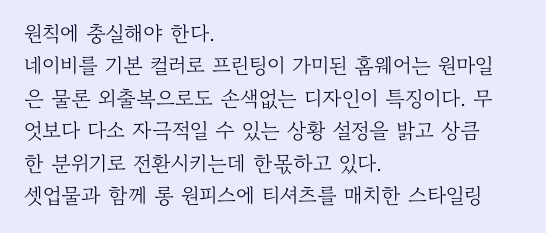원칙에 충실해야 한다.
네이비를 기본 컬러로 프린팅이 가미된 홈웨어는 원마일은 물론 외출복으로도 손색없는 디자인이 특징이다. 무엇보다 다소 자극적일 수 있는 상황 설정을 밝고 상큼한 분위기로 전환시키는데 한몫하고 있다.
셋업물과 함께 롱 원피스에 티셔츠를 매치한 스타일링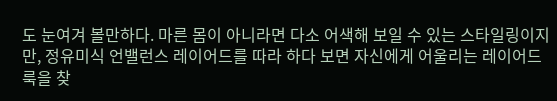도 눈여겨 볼만하다. 마른 몸이 아니라면 다소 어색해 보일 수 있는 스타일링이지만, 정유미식 언밸런스 레이어드를 따라 하다 보면 자신에게 어울리는 레이어드 룩을 찾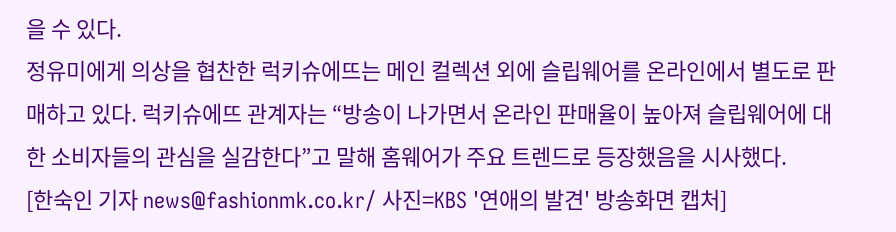을 수 있다.
정유미에게 의상을 협찬한 럭키슈에뜨는 메인 컬렉션 외에 슬립웨어를 온라인에서 별도로 판매하고 있다. 럭키슈에뜨 관계자는 “방송이 나가면서 온라인 판매율이 높아져 슬립웨어에 대한 소비자들의 관심을 실감한다”고 말해 홈웨어가 주요 트렌드로 등장했음을 시사했다.
[한숙인 기자 news@fashionmk.co.kr/ 사진=KBS '연애의 발견' 방송화면 캡처]